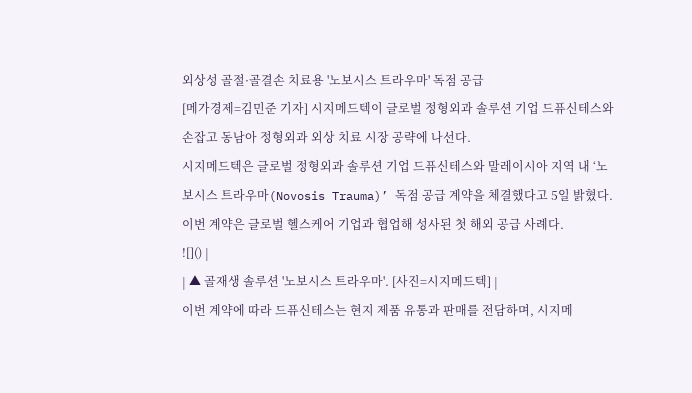외상성 골절·골결손 치료용 '노보시스 트라우마' 독점 공급
[메가경제=김민준 기자] 시지메드텍이 글로벌 정형외과 솔루션 기업 드퓨신테스와 손잡고 동남아 정형외과 외상 치료 시장 공략에 나선다.
시지메드텍은 글로벌 정형외과 솔루션 기업 드퓨신테스와 말레이시아 지역 내 ‘노보시스 트라우마(Novosis Trauma)’ 독점 공급 계약을 체결했다고 5일 밝혔다. 이번 계약은 글로벌 헬스케어 기업과 협업해 성사된 첫 해외 공급 사례다.
![]() |
| ▲ 골재생 솔루션 '노보시스 트라우마'. [사진=시지메드텍] |
이번 계약에 따라 드퓨신테스는 현지 제품 유통과 판매를 전담하며, 시지메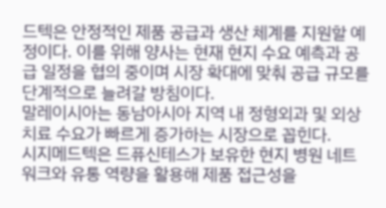드텍은 안정적인 제품 공급과 생산 체계를 지원할 예정이다. 이를 위해 양사는 현재 현지 수요 예측과 공급 일정을 협의 중이며 시장 확대에 맞춰 공급 규모를 단계적으로 늘려갈 방침이다.
말레이시아는 동남아시아 지역 내 정형외과 및 외상 치료 수요가 빠르게 증가하는 시장으로 꼽힌다.
시지메드텍은 드퓨신테스가 보유한 현지 병원 네트워크와 유통 역량을 활용해 제품 접근성을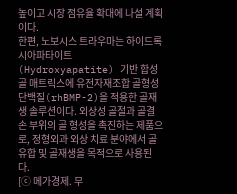높이고 시장 점유율 확대에 나설 계획이다.
한편, 노보시스 트라우마는 하이드록시아파타이트(Hydroxyapatite) 기반 합성골 매트릭스에 유전자재조합 골형성 단백질(rhBMP-2)을 적용한 골재생 솔루션이다. 외상성 골절과 골결손 부위의 골 형성을 촉진하는 제품으로, 정형외과 외상 치료 분야에서 골유합 및 골재생을 목적으로 사용된다.
[ⓒ 메가경제. 무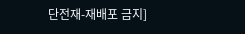단전재-재배포 금지]